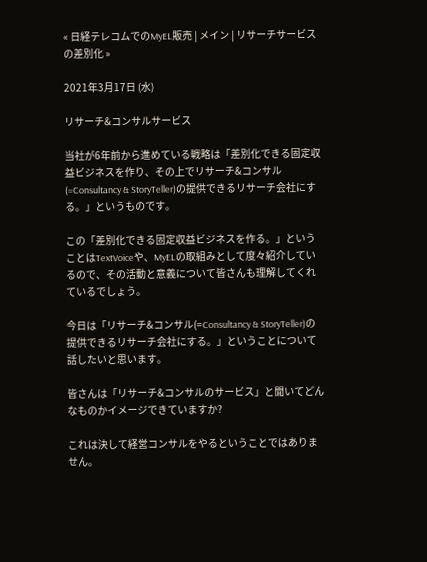« 日経テレコムでのMyEL販売 | メイン | リサーチサービスの差別化 »

2021年3月17日 (水)

リサーチ&コンサルサービス

当社が6年前から進めている戦略は「差別化できる固定収益ビジネスを作り、その上でリサーチ&コンサル(=Consultancy & StoryTeller)の提供できるリサーチ会社にする。」というものです。

この「差別化できる固定収益ビジネスを作る。」ということはTextVoiceや、MyELの取組みとして度々紹介しているので、その活動と意義について皆さんも理解してくれているでしょう。

今日は「リサーチ&コンサル(=Consultancy & StoryTeller)の提供できるリサーチ会社にする。」ということについて話したいと思います。

皆さんは「リサーチ&コンサルのサービス」と聞いてどんなものかイメージできていますか?

これは決して経営コンサルをやるということではありません。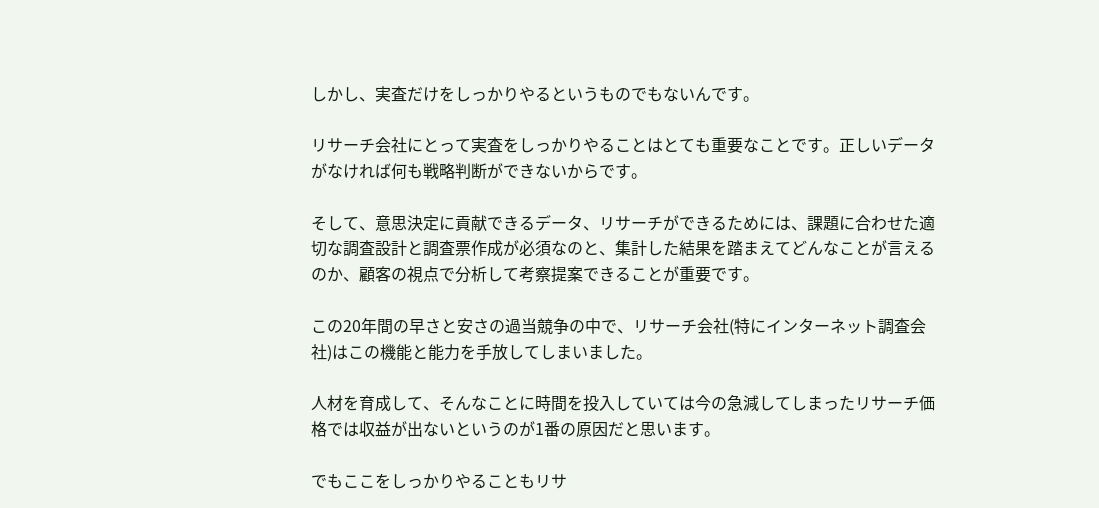しかし、実査だけをしっかりやるというものでもないんです。

リサーチ会社にとって実査をしっかりやることはとても重要なことです。正しいデータがなければ何も戦略判断ができないからです。

そして、意思決定に貢献できるデータ、リサーチができるためには、課題に合わせた適切な調査設計と調査票作成が必須なのと、集計した結果を踏まえてどんなことが言えるのか、顧客の視点で分析して考察提案できることが重要です。

この20年間の早さと安さの過当競争の中で、リサーチ会社(特にインターネット調査会社)はこの機能と能力を手放してしまいました。

人材を育成して、そんなことに時間を投入していては今の急減してしまったリサーチ価格では収益が出ないというのが1番の原因だと思います。

でもここをしっかりやることもリサ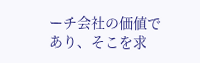ーチ会社の価値であり、そこを求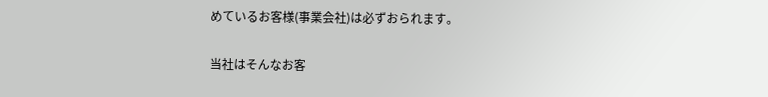めているお客様(事業会社)は必ずおられます。

当社はそんなお客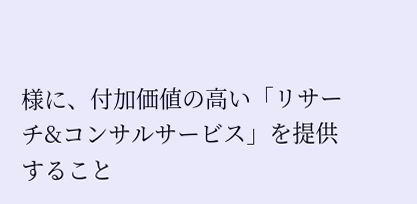様に、付加価値の高い「リサーチ&コンサルサービス」を提供すること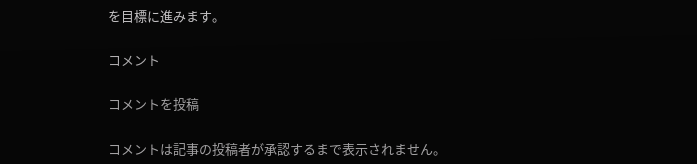を目標に進みます。

コメント

コメントを投稿

コメントは記事の投稿者が承認するまで表示されません。